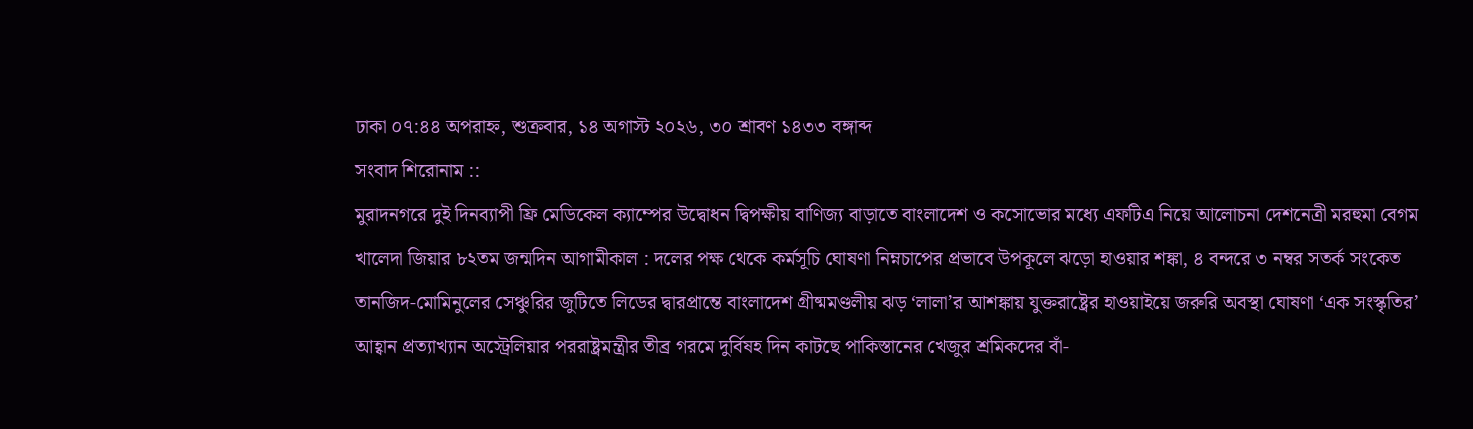ঢাকা ০৭:৪৪ অপরাহ্ন, শুক্রবার, ১৪ অগাস্ট ২০২৬, ৩০ শ্রাবণ ১৪৩৩ বঙ্গাব্দ
সংবাদ শিরোনাম ::
মুরাদনগরে দুই দিনব্যাপী ফ্রি মেডিকেল ক্যাম্পের উদ্বোধন দ্বিপক্ষীয় বাণিজ্য বাড়াতে বাংলাদেশ ও কসোভোর মধ্যে এফটিএ নিয়ে আলোচনা দেশনেত্রী মরহুমা বেগম খালেদা জিয়ার ৮২তম জন্মদিন আগামীকাল : দলের পক্ষ থেকে কর্মসূচি ঘোষণা নিম্নচাপের প্রভাবে উপকূলে ঝড়ো হাওয়ার শঙ্কা, ৪ বন্দরে ৩ নম্বর সতর্ক সংকেত তানজিদ-মোমিনুলের সেঞ্চুরির জুটিতে লিডের দ্বারপ্রান্তে বাংলাদেশ গ্রীষ্মমণ্ডলীয় ঝড় ‘লালা’র আশঙ্কায় যুক্তরাষ্ট্রের হাওয়াইয়ে জরুরি অবস্থা ঘোষণা ‘এক সংস্কৃতির’ আহ্বান প্রত্যাখ্যান অস্ট্রেলিয়ার পররাষ্ট্রমন্ত্রীর তীব্র গরমে দুর্বিষহ দিন কাটছে পাকিস্তানের খেজুর শ্রমিকদের বাঁ-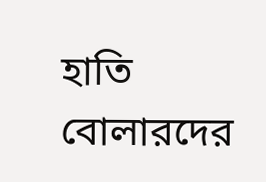হাতি বোলারদের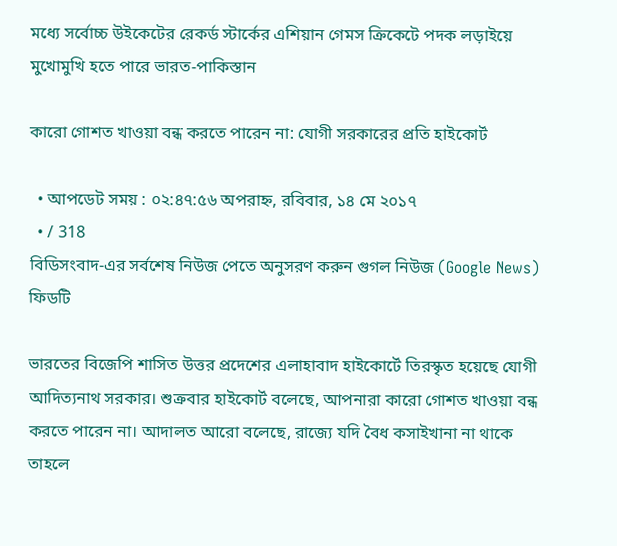মধ্যে সর্বোচ্চ উইকেটের রেকর্ড স্টার্কের এশিয়ান গেমস ক্রিকেটে পদক লড়াইয়ে মুখোমুখি হতে পারে ভারত-পাকিস্তান

কারো গোশত খাওয়া বন্ধ করতে পারেন না: যোগী সরকারের প্রতি হাইকোর্ট

  • আপডেট সময় : ০২:৪৭:৫৬ অপরাহ্ন, রবিবার, ১৪ মে ২০১৭
  • / 318
বিডিসংবাদ-এর সর্বশেষ নিউজ পেতে অনুসরণ করুন গুগল নিউজ (Google News) ফিডটি

ভারতের বিজেপি শাসিত উত্তর প্রদেশের এলাহাবাদ হাইকোর্টে তিরস্কৃত হয়েছে যোগী আদিত্যনাথ সরকার। শুক্রবার হাইকোর্ট বলেছে, আপনারা কারো গোশত খাওয়া বন্ধ করতে পারেন না। আদালত আরো বলেছে, রাজ্যে যদি বৈধ কসাইখানা না থাকে তাহলে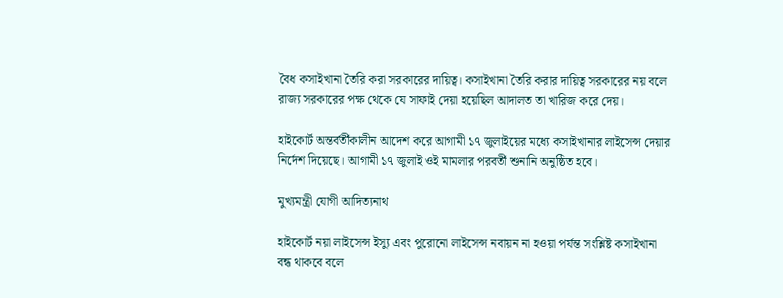বৈধ কসাইখানা তৈরি করা সরকারের দায়িত্ব। কসাইখানা তৈরি করার দায়িত্ব সরকারের নয় বলে রাজ্য সরকারের পক্ষ থেকে যে সাফাই দেয়া হয়েছিল আদালত তা খারিজ করে দেয়।

হাইকোর্ট অন্তর্বর্তীকালীন আদেশ করে আগামী ১৭ জুলাইয়ের মধ্যে কসাইখানার লাইসেন্স দেয়ার নির্দেশ দিয়েছে। আগামী ১৭ জুলাই ওই মামলার পরবর্তী শুনানি অনুষ্ঠিত হবে।

মুখ্যমন্ত্রী যোগী আদিত্যনাথ

হাইকোর্ট নয়া লাইসেন্স ইস্যু এবং পুরোনো লাইসেন্স নবায়ন না হওয়া পর্যন্ত সংশ্লিষ্ট কসাইখানা বন্ধ থাকবে বলে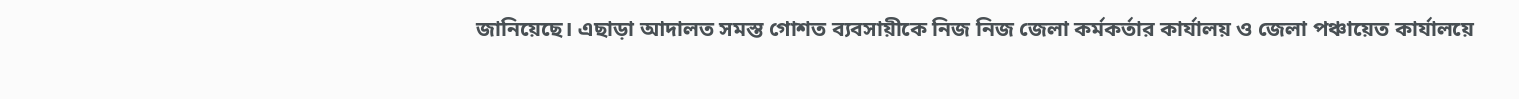জানিয়েছে। এছাড়া আদালত সমস্ত গোশত ব্যবসায়ীকে নিজ নিজ জেলা কর্মকর্তার কার্যালয় ও জেলা পঞ্চায়েত কার্যালয়ে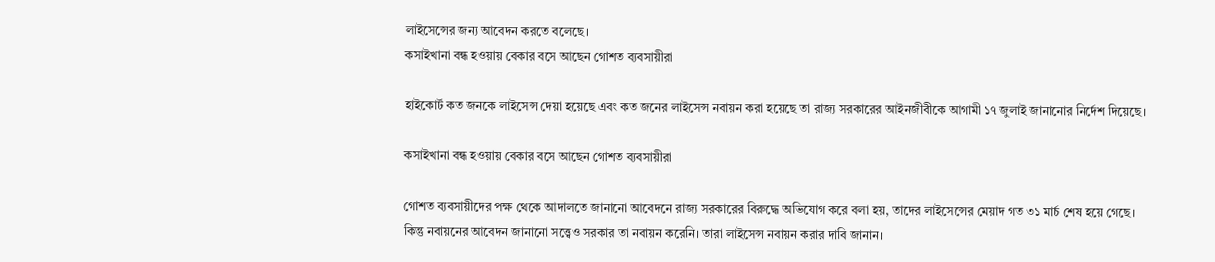লাইসেন্সের জন্য আবেদন করতে বলেছে।
কসাইখানা বন্ধ হওয়ায় বেকার বসে আছেন গোশত ব্যবসায়ীরা

হাইকোর্ট কত জনকে লাইসেন্স দেয়া হয়েছে এবং কত জনের লাইসেন্স নবায়ন করা হয়েছে তা রাজ্য সরকারের আইনজীবীকে আগামী ১৭ জুলাই জানানোর নির্দেশ দিয়েছে।

কসাইখানা বন্ধ হওয়ায় বেকার বসে আছেন গোশত ব্যবসায়ীরা

গোশত ব্যবসায়ীদের পক্ষ থেকে আদালতে জানানো আবেদনে রাজ্য সরকারের বিরুদ্ধে অভিযোগ করে বলা হয়, তাদের লাইসেন্সের মেয়াদ গত ৩১ মার্চ শেষ হয়ে গেছে। কিন্তু নবায়নের আবেদন জানানো সত্ত্বেও সরকার তা নবায়ন করেনি। তারা লাইসেন্স নবায়ন করার দাবি জানান।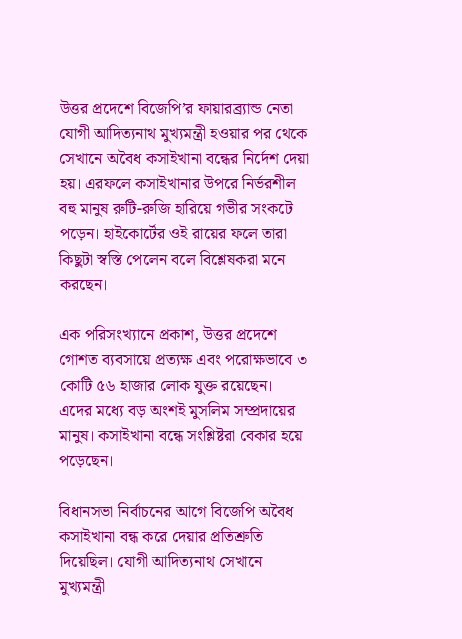উত্তর প্রদেশে বিজেপি’র ফায়ারব্র্যান্ড নেতা যোগী আদিত্যনাথ মুখ্যমন্ত্রী হওয়ার পর থেকে সেখানে অবৈধ কসাইখানা বন্ধের নির্দেশ দেয়া হয়। এরফলে কসাইখানার উপরে নির্ভরশীল বহু মানুষ রুটি-রুজি হারিয়ে গভীর সংকটে পড়েন। হাইকোর্টের ওই রায়ের ফলে তারা কিছুটা স্বস্তি পেলেন বলে বিশ্লেষকরা মনে করছেন।

এক পরিসংখ্যানে প্রকাশ, উত্তর প্রদেশে গোশত ব্যবসায়ে প্রত্যক্ষ এবং পরোক্ষভাবে ৩ কোটি ৫৬ হাজার লোক যুক্ত রয়েছেন। এদের মধ্যে বড় অংশই মুসলিম সম্প্রদায়ের মানুষ। কসাইখানা বন্ধে সংশ্লিষ্টরা বেকার হয়ে পড়েছেন।

বিধানসভা নির্বাচনের আগে বিজেপি অবৈধ কসাইখানা বন্ধ করে দেয়ার প্রতিশ্রুতি দিয়েছিল। যোগী আদিত্যনাথ সেখানে মুখ্যমন্ত্রী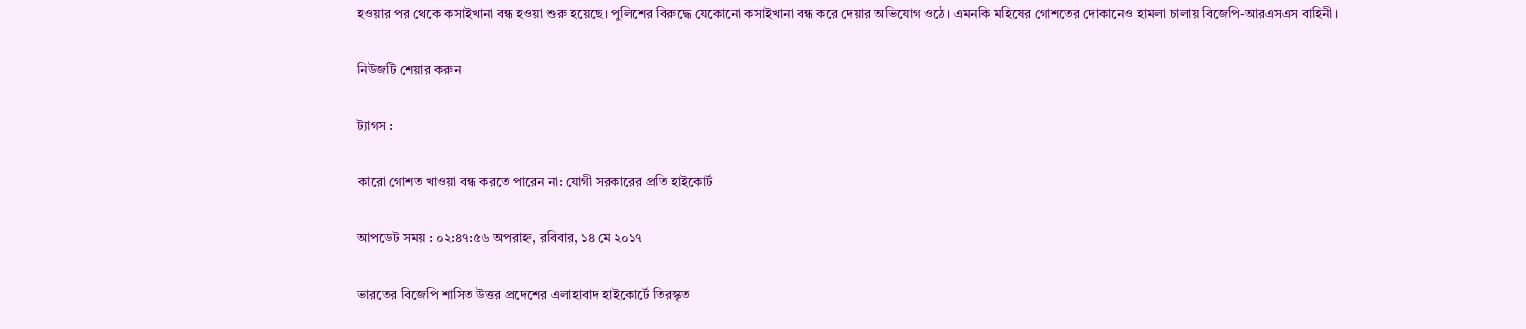হওয়ার পর থেকে কসাইখানা বন্ধ হওয়া শুরু হয়েছে। পুলিশের বিরুদ্ধে যেকোনো কসাইখানা বন্ধ করে দেয়ার অভিযোগ ওঠে। এমনকি মহিষের গোশতের দোকানেও হামলা চালায় বিজেপি-আরএসএস বাহিনী।

নিউজটি শেয়ার করুন

ট্যাগস :

কারো গোশত খাওয়া বন্ধ করতে পারেন না: যোগী সরকারের প্রতি হাইকোর্ট

আপডেট সময় : ০২:৪৭:৫৬ অপরাহ্ন, রবিবার, ১৪ মে ২০১৭

ভারতের বিজেপি শাসিত উত্তর প্রদেশের এলাহাবাদ হাইকোর্টে তিরস্কৃত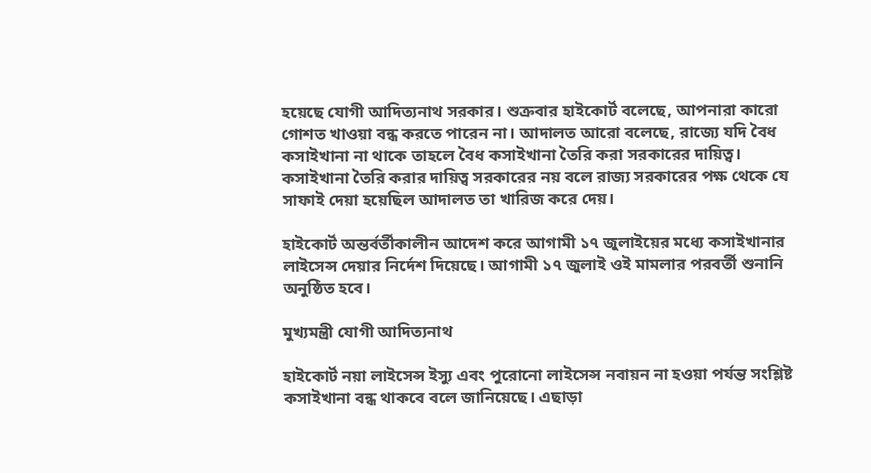হয়েছে যোগী আদিত্যনাথ সরকার। শুক্রবার হাইকোর্ট বলেছে, আপনারা কারো গোশত খাওয়া বন্ধ করতে পারেন না। আদালত আরো বলেছে, রাজ্যে যদি বৈধ কসাইখানা না থাকে তাহলে বৈধ কসাইখানা তৈরি করা সরকারের দায়িত্ব। কসাইখানা তৈরি করার দায়িত্ব সরকারের নয় বলে রাজ্য সরকারের পক্ষ থেকে যে সাফাই দেয়া হয়েছিল আদালত তা খারিজ করে দেয়।

হাইকোর্ট অন্তর্বর্তীকালীন আদেশ করে আগামী ১৭ জুলাইয়ের মধ্যে কসাইখানার লাইসেন্স দেয়ার নির্দেশ দিয়েছে। আগামী ১৭ জুলাই ওই মামলার পরবর্তী শুনানি অনুষ্ঠিত হবে।

মুখ্যমন্ত্রী যোগী আদিত্যনাথ

হাইকোর্ট নয়া লাইসেন্স ইস্যু এবং পুরোনো লাইসেন্স নবায়ন না হওয়া পর্যন্ত সংশ্লিষ্ট কসাইখানা বন্ধ থাকবে বলে জানিয়েছে। এছাড়া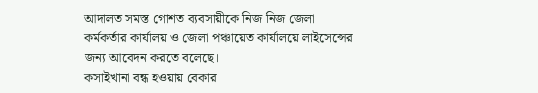আদালত সমস্ত গোশত ব্যবসায়ীকে নিজ নিজ জেলা কর্মকর্তার কার্যালয় ও জেলা পঞ্চায়েত কার্যালয়ে লাইসেন্সের জন্য আবেদন করতে বলেছে।
কসাইখানা বন্ধ হওয়ায় বেকার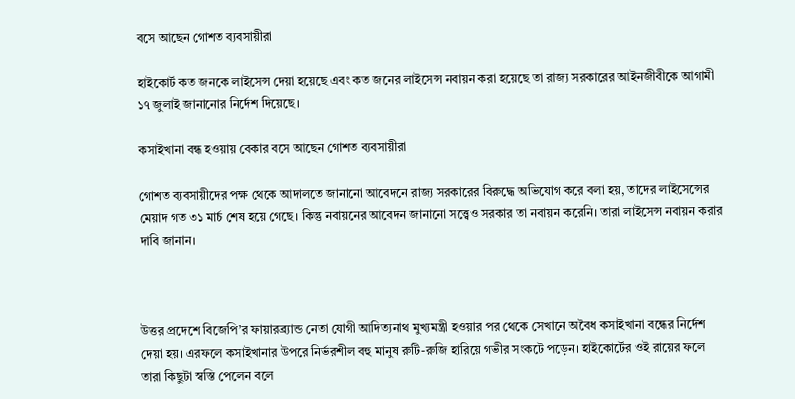বসে আছেন গোশত ব্যবসায়ীরা

হাইকোর্ট কত জনকে লাইসেন্স দেয়া হয়েছে এবং কত জনের লাইসেন্স নবায়ন করা হয়েছে তা রাজ্য সরকারের আইনজীবীকে আগামী ১৭ জুলাই জানানোর নির্দেশ দিয়েছে।

কসাইখানা বন্ধ হওয়ায় বেকার বসে আছেন গোশত ব্যবসায়ীরা

গোশত ব্যবসায়ীদের পক্ষ থেকে আদালতে জানানো আবেদনে রাজ্য সরকারের বিরুদ্ধে অভিযোগ করে বলা হয়, তাদের লাইসেন্সের মেয়াদ গত ৩১ মার্চ শেষ হয়ে গেছে। কিন্তু নবায়নের আবেদন জানানো সত্ত্বেও সরকার তা নবায়ন করেনি। তারা লাইসেন্স নবায়ন করার দাবি জানান।



উত্তর প্রদেশে বিজেপি’র ফায়ারব্র্যান্ড নেতা যোগী আদিত্যনাথ মুখ্যমন্ত্রী হওয়ার পর থেকে সেখানে অবৈধ কসাইখানা বন্ধের নির্দেশ দেয়া হয়। এরফলে কসাইখানার উপরে নির্ভরশীল বহু মানুষ রুটি-রুজি হারিয়ে গভীর সংকটে পড়েন। হাইকোর্টের ওই রায়ের ফলে তারা কিছুটা স্বস্তি পেলেন বলে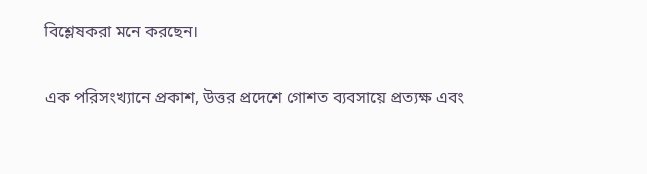বিশ্লেষকরা মনে করছেন।

এক পরিসংখ্যানে প্রকাশ, উত্তর প্রদেশে গোশত ব্যবসায়ে প্রত্যক্ষ এবং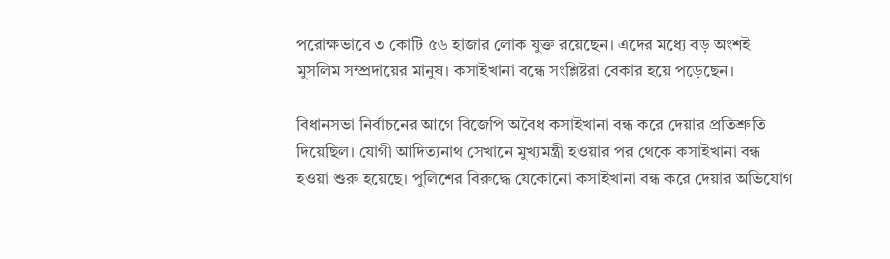পরোক্ষভাবে ৩ কোটি ৫৬ হাজার লোক যুক্ত রয়েছেন। এদের মধ্যে বড় অংশই মুসলিম সম্প্রদায়ের মানুষ। কসাইখানা বন্ধে সংশ্লিষ্টরা বেকার হয়ে পড়েছেন।

বিধানসভা নির্বাচনের আগে বিজেপি অবৈধ কসাইখানা বন্ধ করে দেয়ার প্রতিশ্রুতি দিয়েছিল। যোগী আদিত্যনাথ সেখানে মুখ্যমন্ত্রী হওয়ার পর থেকে কসাইখানা বন্ধ হওয়া শুরু হয়েছে। পুলিশের বিরুদ্ধে যেকোনো কসাইখানা বন্ধ করে দেয়ার অভিযোগ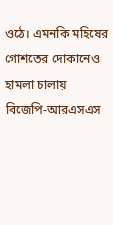ওঠে। এমনকি মহিষের গোশতের দোকানেও হামলা চালায় বিজেপি-আরএসএস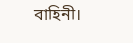বাহিনী।